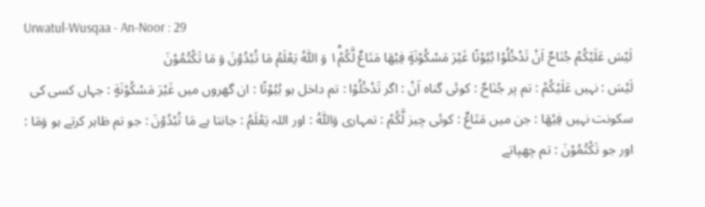Urwatul-Wusqaa - An-Noor : 29
لَیْسَ عَلَیْكُمْ جُنَاحٌ اَنْ تَدْخُلُوْا بُیُوْتًا غَیْرَ مَسْكُوْنَةٍ فِیْهَا مَتَاعٌ لَّكُمْ١ؕ وَ اللّٰهُ یَعْلَمُ مَا تُبْدُوْنَ وَ مَا تَكْتُمُوْنَ
لَيْسَ : نہیں عَلَيْكُمْ : تم پر جُنَاحٌ : کوئی گناہ اَنْ : اگر تَدْخُلُوْا : تم داخل ہو بُيُوْتًا : ان گھروں میں غَيْرَ مَسْكُوْنَةٍ : جہاں کسی کی سکونت نہیں فِيْهَا : جن میں مَتَاعٌ : کوئی چیز لَّكُمْ : تمہاری وَاللّٰهُ : اور اللہ يَعْلَمُ : جانتا ہے مَا تُبْدُوْنَ : جو تم ظاہر کرتے ہو وَمَا : اور جو تَكْتُمُوْنَ : تم چھپاتے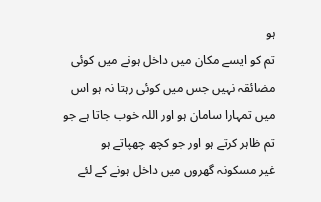ہو
تم کو ایسے مکان میں داخل ہونے میں کوئی مضائقہ نہیں جس میں کوئی رہتا نہ ہو اس میں تمہارا سامان ہو اور اللہ خوب جاتا ہے جو تم ظاہر کرتے ہو اور جو کچھ چھپاتے ہو
غیر مسکونہ گھروں میں داخل ہونے کے لئے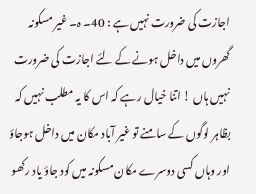اجازت کی ضرورت نہیں ہے : 40۔ ہ۔ غیر مسکونہ گھروں میں داخل ہونے کے لئے اجازت کی ضرورت نہیں ہاں ! اتنا خیال رہے کہ اس کا یہ مطلب نہیں کہ بظاہر لوگوں کے سامنے تو غیر آباد مکان میں داخل ہوجاؤ اور وہاں کسی دوسرے مکان مسکونہ میں کود جاؤ یاد رکھو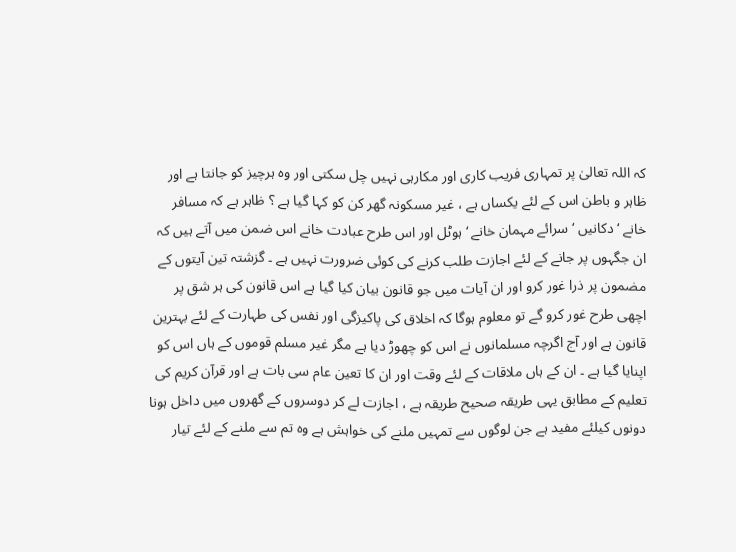کہ اللہ تعالیٰ پر تمہاری فریب کاری اور مکارہی نہیں چل سکتی اور وہ ہرچیز کو جانتا ہے اور ظاہر و باطن اس کے لئے یکساں ہے ، غیر مسکونہ گھر کن کو کہا گیا ہے ؟ ظاہر ہے کہ مسافر خانے ‘ دکانیں ‘ سرائے مہمان خانے ‘ ہوٹل اور اس طرح عبادت خانے اس ضمن میں آتے ہیں کہ ان جگہوں پر جانے کے لئے اجازت طلب کرنے کی کوئی ضرورت نہیں ہے ۔ گزشتہ تین آیتوں کے مضمون پر ذرا غور کرو اور ان آیات میں جو قانون بیان کیا گیا ہے اس قانون کی ہر شق پر اچھی طرح غور کرو گے تو معلوم ہوگا کہ اخلاق کی پاکیزگی اور نفس کی طہارت کے لئے بہترین قانون ہے اور آج اگرچہ مسلمانوں نے اس کو چھوڑ دیا ہے مگر غیر مسلم قوموں کے ہاں اس کو اپنایا گیا ہے ۔ ان کے ہاں ملاقات کے لئے وقت اور ان کا تعین عام سی بات ہے اور قرآن کریم کی تعلیم کے مطابق یہی طریقہ صحیح طریقہ ہے ، اجازت لے کر دوسروں کے گھروں میں داخل ہونا دونوں کیلئے مفید ہے جن لوگوں سے تمہیں ملنے کی خواہش ہے وہ تم سے ملنے کے لئے تیار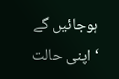ہوجائیں گے ‘ اپنی حالت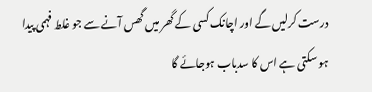درست کرلیں گے اور اچانک کسی کے گھر میں گھس آنے سے جو غلط فہمی پیدا ہو سکتی ہے اس کا سدباب ہوجائے گا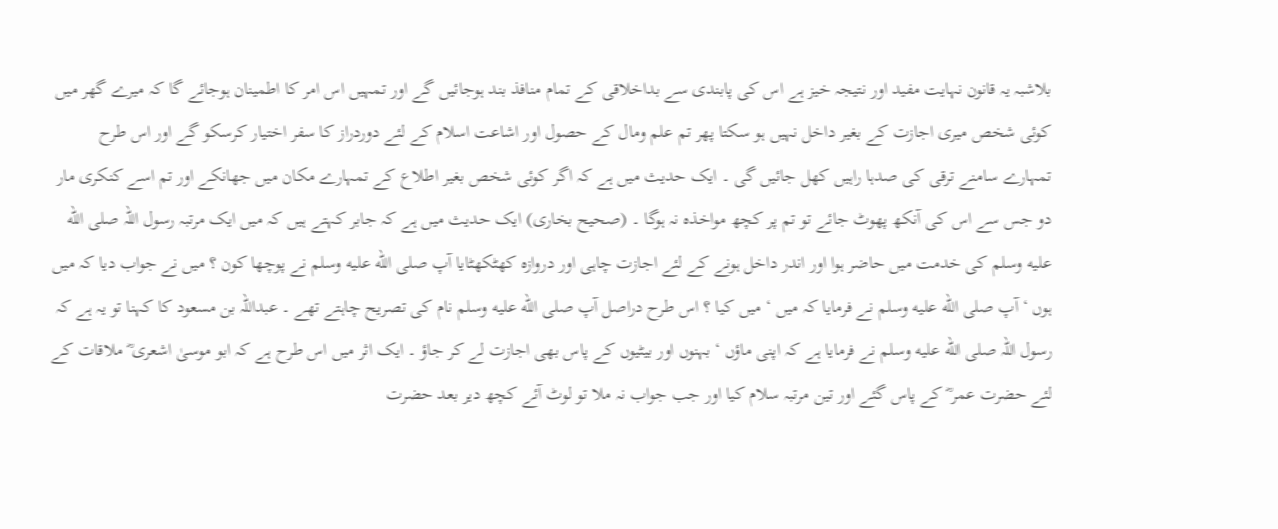بلاشبہ یہ قانون نہایت مفید اور نتیجہ خیز ہے اس کی پابندی سے بداخلاقی کے تمام منافذ بند ہوجائیں گے اور تمہیں اس امر کا اطمینان ہوجائے گا کہ میرے گھر میں کوئی شخص میری اجازت کے بغیر داخل نہیں ہو سکتا پھر تم علم ومال کے حصول اور اشاعت اسلام کے لئے دوردراز کا سفر اختیار کرسکو گے اور اس طرح تمہارے سامنے ترقی کی صدہا راہیں کھل جائیں گی ۔ ایک حدیث میں ہے کہ اگر کوئی شخص بغیر اطلاع کے تمہارے مکان میں جھانکے اور تم اسے کنکری مار دو جس سے اس کی آنکھ پھوٹ جائے تو تم پر کچھ مواخذہ نہ ہوگا ۔ (صحیح بخاری) ایک حدیث میں ہے کہ جابر کہتے ہیں کہ میں ایک مرتبہ رسول اللہ صلى الله عليه وسلم کی خدمت میں حاضر ہوا اور اندر داخل ہونے کے لئے اجازت چاہی اور دروازہ کھٹکھٹایا آپ صلى الله عليه وسلم نے پوچھا کون ؟ میں نے جواب دیا کہ میں ہوں ‘ آپ صلى الله عليه وسلم نے فرمایا کہ میں ‘ میں کیا ؟ اس طرح دراصل آپ صلى الله عليه وسلم نام کی تصریح چاہتے تھے ۔ عبداللہ بن مسعود کا کہنا تو یہ ہے کہ رسول اللہ صلى الله عليه وسلم نے فرمایا ہے کہ اپنی ماؤں ‘ بہنوں اور بیٹیوں کے پاس بھی اجازت لے کر جاؤ ۔ ایک اثر میں اس طرح ہے کہ ابو موسیٰ اشعری ؓ ملاقات کے لئے حضرت عمر ؓ کے پاس گئے اور تین مرتبہ سلام کیا اور جب جواب نہ ملا تو لوٹ آئے کچھ دیر بعد حضرت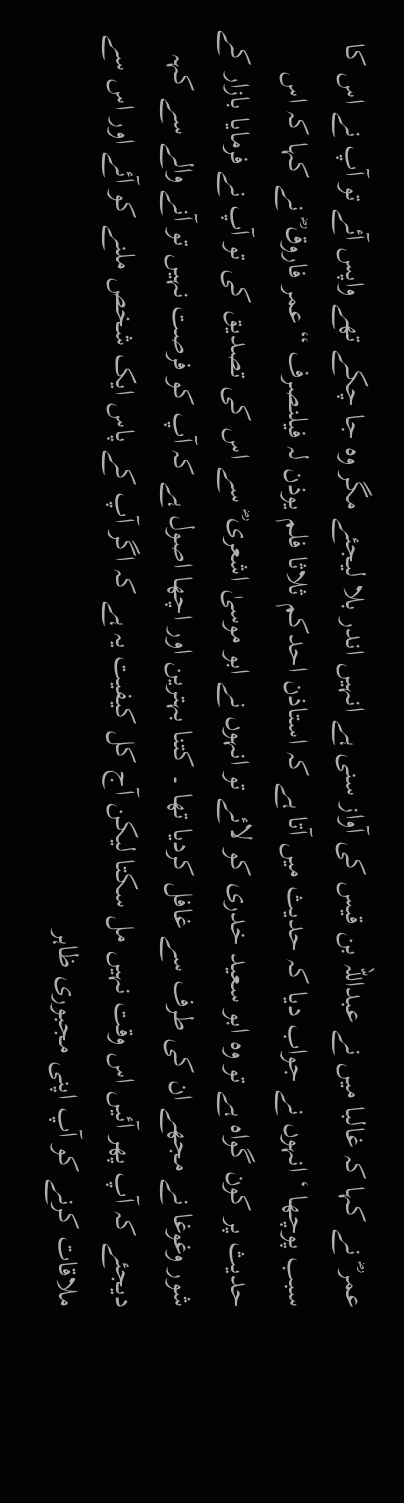عمر ؓ نے کہا کہ غالبا میں نے عبداللہ بن قیس کی آواز سنی ہے انہیں اندر بلا لیجئے مگر وہ جا چکے تھے واپس آئے تو آپ نے اس کا سبب پوچھا ‘ انہوں نے جواب دیا کہ حدیث میں آتا ہے کہ استاذن احدکم ثلاثا فلم یوذن لہ فیلنصرف “ عمر فاروق ؓ نے کہا کہ اس حدیث پر کون گواہ ہے تو وہ ابو سعید خدری کو لائے تو انہوں نے ابو موسیٰ اشعری ؓ سے اس کی تصدیق کی تو آپ نے فرمایا بازار کے شور وغوغا نے مجھے ان کی طرف سے غافل کردیا تھا ۔ کتنا بہترین اور اچھا اصول ہے کہ آپ کو فرصت نہیں تو آنے والے سے کہہ دیجئے کہ آپ پھر آئیں اس وقت نہیں مل سکتا لیکن آج کل کیفیت یہ ہے کہ اگر آپ کے پاس ایک شخص ملنے کو آئے اور اس سے ملاقات کرنے کو آپ اپنی مجبوری ظاہر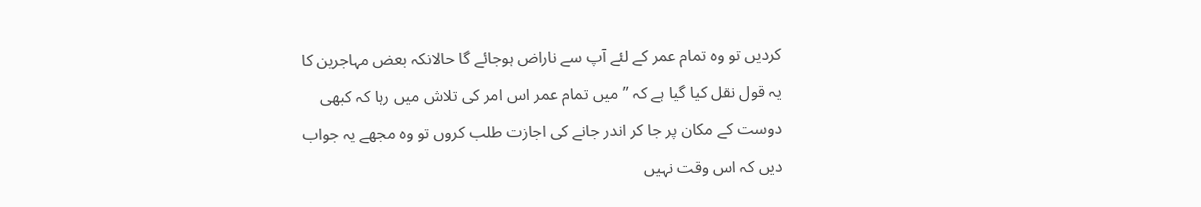کردیں تو وہ تمام عمر کے لئے آپ سے ناراض ہوجائے گا حالانکہ بعض مہاجرین کا یہ قول نقل کیا گیا ہے کہ ” میں تمام عمر اس امر کی تلاش میں رہا کہ کبھی دوست کے مکان پر جا کر اندر جانے کی اجازت طلب کروں تو وہ مجھے یہ جواب دیں کہ اس وقت نہیں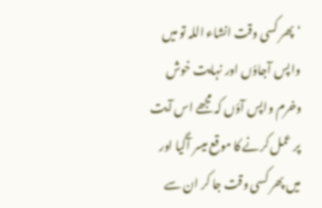‘ پھر کسی وقت انشاء اللہ تو میں واپس آجاؤں اور نہایت خوش وخرم واپس آؤں کہ مجھے اس آیت پر عمل کرنے کا موقع میسر آگیا اور میں پھر کسی وقت جا کر ان سے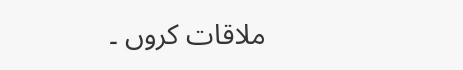ملاقات کروں ۔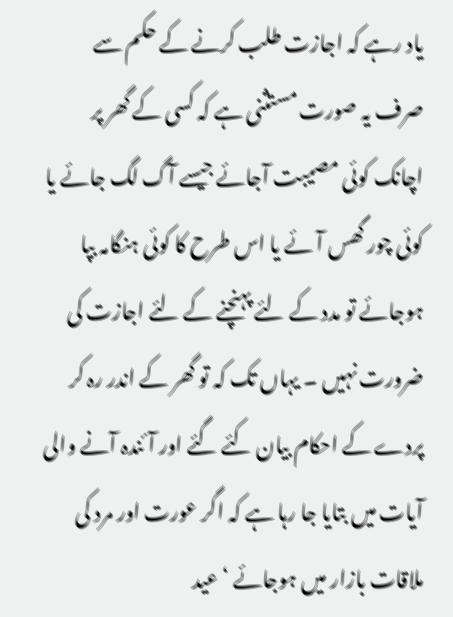یاد رہے کہ اجازت طلب کرنے کے حکم سے صرف یہ صورت مستثنی ہے کہ کسی کے گھر پر اچانک کوئی مصیبت آجائے جیسے آگ لگ جائے یا کوئی چور گھس آئے یا اس طرح کا کوئی ہنگامہ بپا ہوجائے تو مدد کے لئے پہنچنے کے لئے اجازت کی ضرورت نہیں ۔ یہاں تک کہ تو گھر کے اندر رہ کر پردے کے احکام بیان کئے گئے اور آئندہ آنے والی آیات میں بتایا جا رہا ہے کہ اگر عورت اور مرد کی ملاقات بازار میں ہوجائے ‘ عید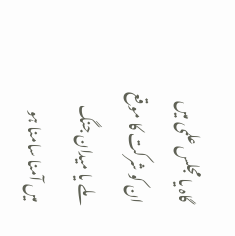گاہ یا مجلس علمی میں ان کو شرکت کا موقع ملے یا میدان جنگ میں آمنا سامنا ہو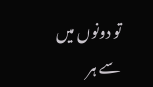تو دونوں میں سے ہر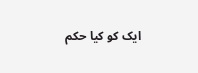ایک کو کیا حکم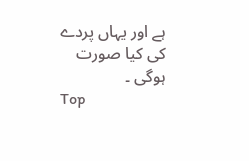ہے اور یہاں پردے کی کیا صورت ہوگی ۔
Top